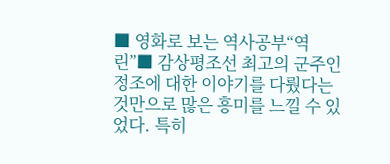■ 영화로 보는 역사공부“역린”■ 감상평조선 최고의 군주인 정조에 대한 이야기를 다뤘다는 것만으로 많은 흥미를 느낄 수 있었다. 특히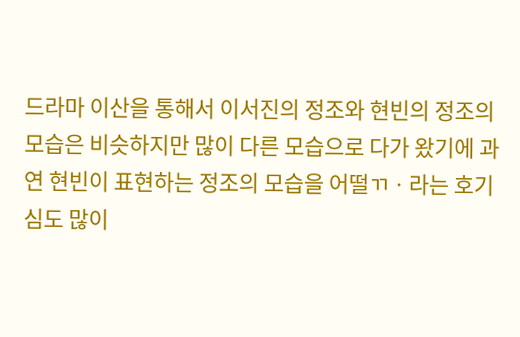드라마 이산을 통해서 이서진의 정조와 현빈의 정조의 모습은 비슷하지만 많이 다른 모습으로 다가 왔기에 과연 현빈이 표현하는 정조의 모습을 어떨ㄲㆍ라는 호기심도 많이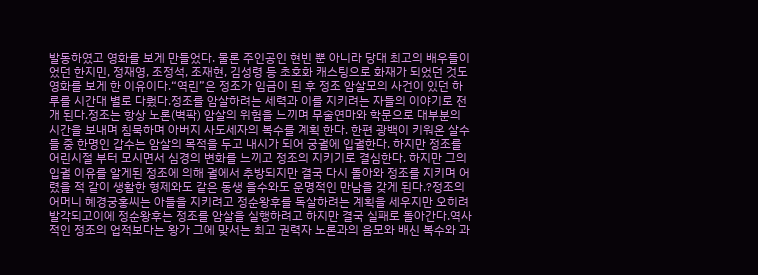발동하였고 영화를 보게 만들었다. 물론 주인공인 현빈 뿐 아니라 당대 최고의 배우들이었던 한지민, 정재영, 조정석, 조재현, 김성령 등 초호화 캐스팅으로 화재가 되었던 것도 영화를 보게 한 이유이다.“역린”은 정조가 임금이 된 후 정조 암살모의 사건이 있던 하루를 시간대 별로 다뤘다.정조를 암살하려는 세력과 이를 지키려는 자들의 이야기로 전개 된다.정조는 항상 노론(벽팍) 암살의 위험을 느끼며 무술연마와 학문으로 대부분의 시간을 보내며 침묵하며 아버지 사도세자의 복수를 계획 한다. 한편 광백이 키워온 살수들 중 한명인 갑수는 암살의 목적을 두고 내시가 되어 궁궐에 입궐한다. 하지만 정조를 어린시절 부터 모시면서 심경의 변화를 느끼고 정조의 지키기로 결심한다. 하지만 그의 입궐 이유를 알게된 정조에 의해 궐에서 추방되지만 결국 다시 돌아와 정조를 지키며 어렸을 적 같이 생활한 형제와도 같은 동생 을수와도 운명적인 만남을 갖게 된다.?정조의 어머니 혜경궁홍씨는 아들을 지키려고 정순왕후를 독살하려는 계획을 세우지만 오히려 발각되고이에 정순왕후는 정조를 암살을 실행하려고 하지만 결국 실패로 돌아간다.역사적인 정조의 업적보다는 왕가 그에 맞서는 최고 권력자 노론과의 음모와 배신 복수와 과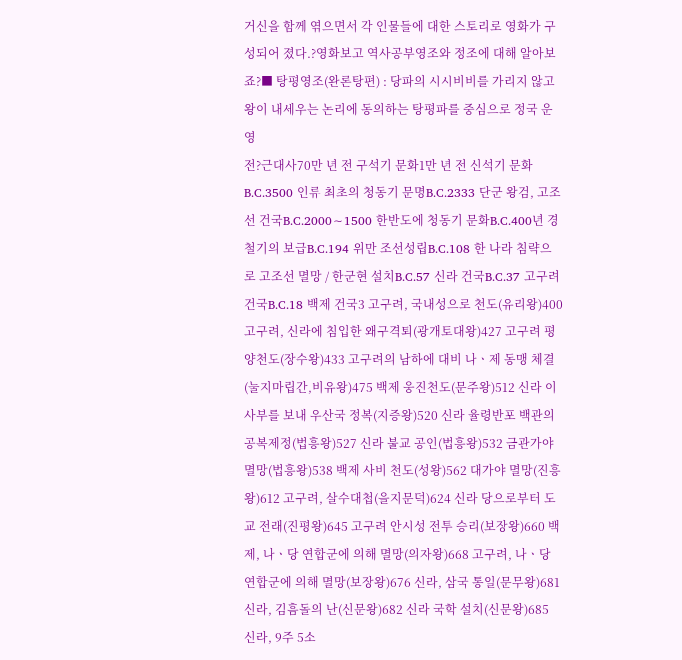거신을 함께 엮으면서 각 인물들에 대한 스토리로 영화가 구성되어 졌다.?영화보고 역사공부영조와 정조에 대해 알아보죠?■ 탕평영조(완론탕편) : 당파의 시시비비를 가리지 않고 왕이 내세우는 논리에 동의하는 탕평파를 중심으로 정국 운영
전?근대사70만 년 전 구석기 문화1만 년 전 신석기 문화B.C.3500 인류 최초의 청동기 문명B.C.2333 단군 왕검, 고조선 건국B.C.2000∼1500 한반도에 청동기 문화B.C.400년 경 철기의 보급B.C.194 위만 조선성립B.C.108 한 나라 침략으로 고조선 멸망 / 한군현 설치B.C.57 신라 건국B.C.37 고구려 건국B.C.18 백제 건국3 고구려, 국내성으로 천도(유리왕)400 고구려, 신라에 침입한 왜구격퇴(광개토대왕)427 고구려 평양천도(장수왕)433 고구려의 남하에 대비 나ㆍ제 동맹 체결(눌지마립간,비유왕)475 백제 웅진천도(문주왕)512 신라 이사부를 보내 우산국 정복(지증왕)520 신라 율령반포 백관의 공복제정(법흥왕)527 신라 불교 공인(법흥왕)532 금관가야 멸망(법흥왕)538 백제 사비 천도(성왕)562 대가야 멸망(진흥왕)612 고구려, 살수대첩(을지문덕)624 신라 당으로부터 도교 전래(진평왕)645 고구려 안시성 전투 승리(보장왕)660 백제, 나ㆍ당 연합군에 의해 멸망(의자왕)668 고구려, 나ㆍ당 연합군에 의해 멸망(보장왕)676 신라, 삼국 통일(문무왕)681 신라, 김흠돌의 난(신문왕)682 신라 국학 설치(신문왕)685 신라, 9주 5소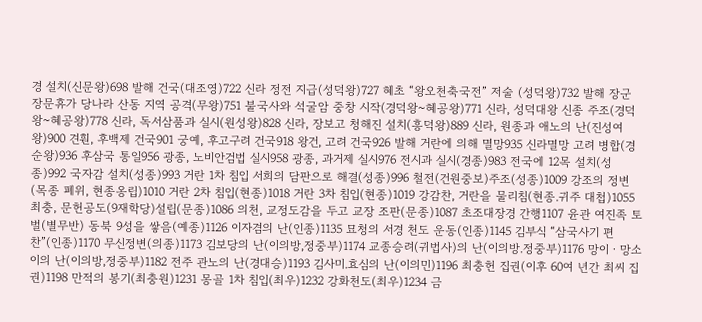경 설치(신문왕)698 발해 건국(대조영)722 신라 정전 지급(성덕왕)727 혜초 “왕오천축국전” 저술 (성덕왕)732 발해 장군 장문휴가 당나라 산동 지역 공격(무왕)751 불국사와 석굴암 중창 시작(경덕왕~혜공왕)771 신라, 성덕대왕 신종 주조(경덕왕~혜공왕)778 신라, 독서삼품과 실시(원성왕)828 신라, 장보고 청해진 설치(흥덕왕)889 신라, 원종과 애노의 난(진성여왕)900 견훤, 후백제 건국901 궁예, 후고구려 건국918 왕건, 고려 건국926 발해 거란에 의해 멸망935 신라멸망 고려 병합(경순왕)936 후삼국 통일956 광종, 노비안검법 실시958 광종, 과거제 실시976 전시과 실시(경종)983 전국에 12목 설치(성종)992 국자감 설치(성종)993 거란 1차 침입 서희의 담판으로 해결(성종)996 철전(건원중보)주조(성종)1009 강조의 정변(목종 폐위, 현종옹립)1010 거란 2차 침입(현종)1018 거란 3차 침입(현종)1019 강감찬, 거란을 물리침(현종.귀주 대첩)1055 최충, 문헌공도(9재학당)설립(문종)1086 의천, 교정도감을 두고 교장 조판(문종)1087 초조대장경 간행1107 윤관 여진족 토벌(별무반) 동북 9성을 쌓음(예종)1126 이자겸의 난(인종)1135 묘청의 서경 천도 운동(인종)1145 김부식 “삼국사기 편찬”(인종)1170 무신정변(의종)1173 김보당의 난(이의방,정중부)1174 교종승려(귀법사)의 난(이의방.정중부)1176 망이ㆍ망소이의 난(이의방,정중부)1182 전주 관노의 난(경대승)1193 김사미.효심의 난(이의민)1196 최충헌 집권(이후 60여 년간 최씨 집권)1198 만적의 봉기(최충원)1231 몽골 1차 침입(최우)1232 강화천도(최우)1234 금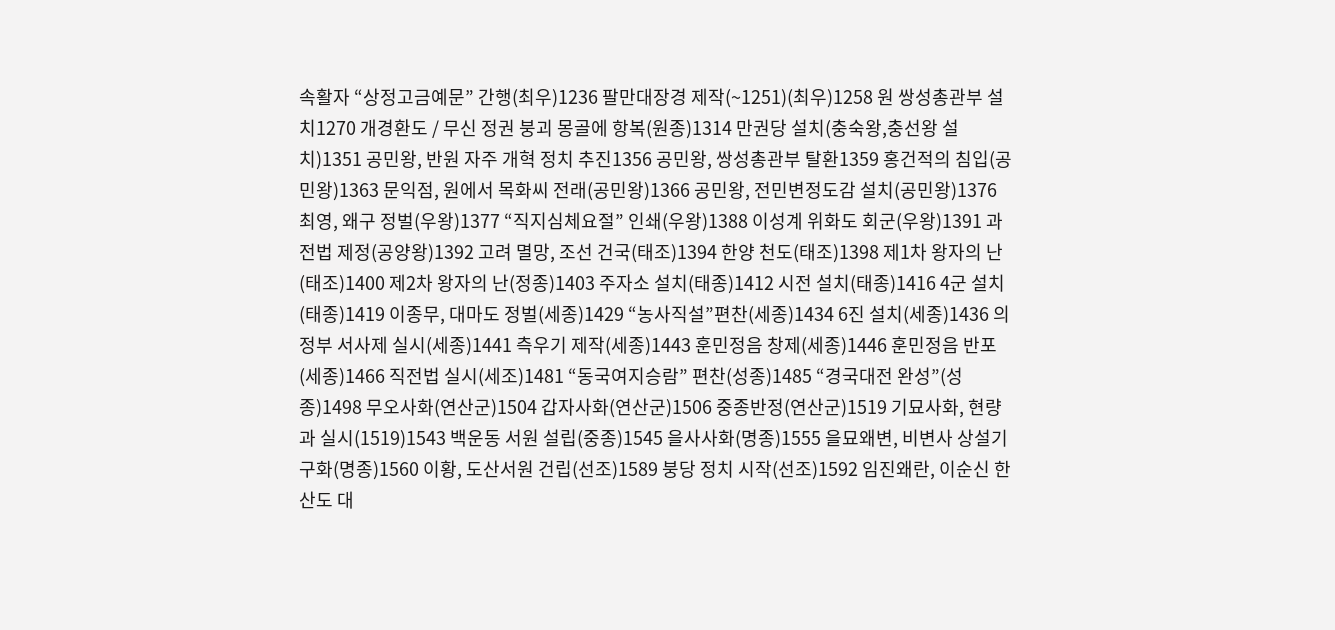속활자 “상정고금예문” 간행(최우)1236 팔만대장경 제작(~1251)(최우)1258 원 쌍성총관부 설치1270 개경환도 / 무신 정권 붕괴 몽골에 항복(원종)1314 만권당 설치(충숙왕,충선왕 설치)1351 공민왕, 반원 자주 개혁 정치 추진1356 공민왕, 쌍성총관부 탈환1359 홍건적의 침입(공민왕)1363 문익점, 원에서 목화씨 전래(공민왕)1366 공민왕, 전민변정도감 설치(공민왕)1376 최영, 왜구 정벌(우왕)1377 “직지심체요절” 인쇄(우왕)1388 이성계 위화도 회군(우왕)1391 과전법 제정(공양왕)1392 고려 멸망, 조선 건국(태조)1394 한양 천도(태조)1398 제1차 왕자의 난(태조)1400 제2차 왕자의 난(정종)1403 주자소 설치(태종)1412 시전 설치(태종)1416 4군 설치(태종)1419 이종무, 대마도 정벌(세종)1429 “농사직설”편찬(세종)1434 6진 설치(세종)1436 의정부 서사제 실시(세종)1441 측우기 제작(세종)1443 훈민정음 창제(세종)1446 훈민정음 반포(세종)1466 직전법 실시(세조)1481 “동국여지승람” 편찬(성종)1485 “경국대전 완성”(성종)1498 무오사화(연산군)1504 갑자사화(연산군)1506 중종반정(연산군)1519 기묘사화, 현량과 실시(1519)1543 백운동 서원 설립(중종)1545 을사사화(명종)1555 을묘왜변, 비변사 상설기구화(명종)1560 이황, 도산서원 건립(선조)1589 붕당 정치 시작(선조)1592 임진왜란, 이순신 한산도 대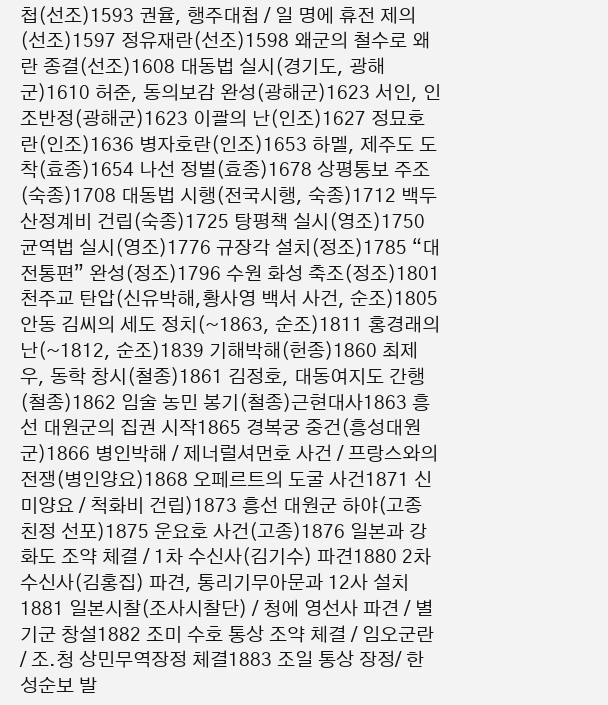첩(선조)1593 권율, 행주대첩 / 일 명에 휴전 제의(선조)1597 정유재란(선조)1598 왜군의 철수로 왜란 종결(선조)1608 대동법 실시(경기도, 광해군)1610 허준, 동의보감 완성(광해군)1623 서인, 인조반정(광해군)1623 이괄의 난(인조)1627 정묘호란(인조)1636 병자호란(인조)1653 하멜, 제주도 도착(효종)1654 나선 정벌(효종)1678 상평통보 주조(숙종)1708 대동법 시행(전국시행, 숙종)1712 백두산정계비 건립(숙종)1725 탕평책 실시(영조)1750 균역법 실시(영조)1776 규장각 설치(정조)1785 “대전통편” 완성(정조)1796 수원 화성 축조(정조)1801 천주교 탄압(신유박해,황사영 백서 사건, 순조)1805 안동 김씨의 세도 정치(~1863, 순조)1811 홍경래의 난(~1812, 순조)1839 기해박해(헌종)1860 최제우, 동학 창시(철종)1861 김정호, 대동여지도 간행(철종)1862 임술 농민 봉기(철종)근현대사1863 흥선 대원군의 집권 시작1865 경복궁 중건(흥성대원군)1866 병인박해 / 제너럴셔먼호 사건 / 프랑스와의 전쟁(병인양요)1868 오페르트의 도굴 사건1871 신미양요 / 척화비 건립)1873 흥선 대원군 하야(고종 친정 선포)1875 운요호 사건(고종)1876 일본과 강화도 조약 체결 / 1차 수신사(김기수) 파견1880 2차 수신사(김홍집) 파견, 통리기무아문과 12사 설치1881 일본시찰(조사시찰단) / 청에 영선사 파견 / 별기군 창설1882 조미 수호 통상 조약 체결 / 임오군란 / 조.청 상민무역장정 체결1883 조일 통상 장정/ 한성순보 발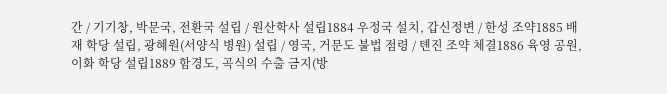간 / 기기창, 박문국, 전환국 설립 / 원산학사 설립1884 우정국 설치, 갑신정변 / 한성 조약1885 배재 학당 설립, 광혜원(서양식 병원) 설립 / 영국, 거문도 불법 점령 / 톈진 조약 체결1886 육영 공원, 이화 학당 설립1889 함경도, 곡식의 수출 금지(방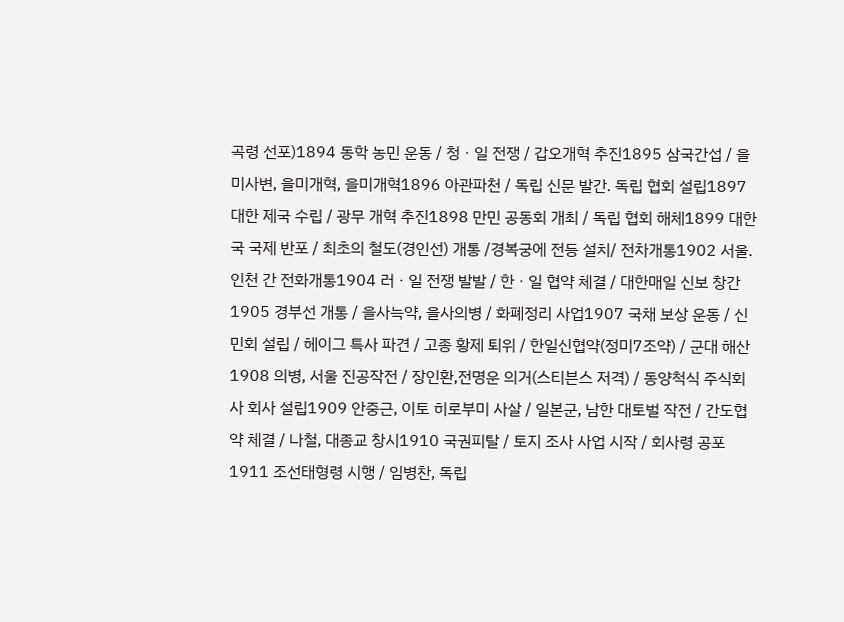곡령 선포)1894 동학 농민 운동 / 청ㆍ일 전쟁 / 갑오개혁 추진1895 삼국간섭 / 을미사변, 을미개혁, 을미개혁1896 아관파천 / 독립 신문 발간. 독립 협회 설립1897 대한 제국 수립 / 광무 개혁 추진1898 만민 공동회 개최 / 독립 협회 해체1899 대한국 국제 반포 / 최초의 철도(경인선) 개통 /경복궁에 전등 설치/ 전차개통1902 서울.인천 간 전화개통1904 러ㆍ일 전쟁 발발 / 한ㆍ일 협약 체결 / 대한매일 신보 창간1905 경부선 개통 / 을사늑약, 을사의병 / 화폐정리 사업1907 국채 보상 운동 / 신민회 설립 / 헤이그 특사 파견 / 고종 황제 퇴위 / 한일신협약(정미7조약) / 군대 해산1908 의병, 서울 진공작전 / 장인환,전명운 의거(스티븐스 저격) / 동양척식 주식회사 회사 설립1909 안중근, 이토 히로부미 사살 / 일본군, 남한 대토벌 작전 / 간도협약 체결 / 나철, 대종교 창시1910 국권피탈 / 토지 조사 사업 시작 / 회사령 공포1911 조선태형령 시행 / 임병찬, 독립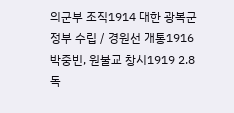의군부 조직1914 대한 광복군 정부 수립 / 경원선 개통1916 박중빈, 원불교 창시1919 2.8 독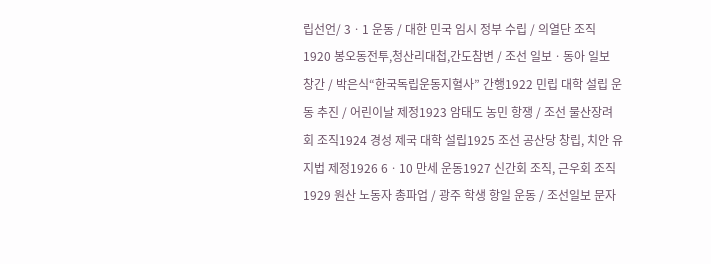립선언/ 3ㆍ1 운동 / 대한 민국 임시 정부 수립 / 의열단 조직1920 봉오동전투,청산리대첩,간도참변 / 조선 일보ㆍ동아 일보 창간 / 박은식“한국독립운동지혈사” 간행1922 민립 대학 설립 운동 추진 / 어린이날 제정1923 암태도 농민 항쟁 / 조선 물산장려회 조직1924 경성 제국 대학 설립1925 조선 공산당 창립, 치안 유지법 제정1926 6ㆍ10 만세 운동1927 신간회 조직, 근우회 조직1929 원산 노동자 총파업 / 광주 학생 항일 운동 / 조선일보 문자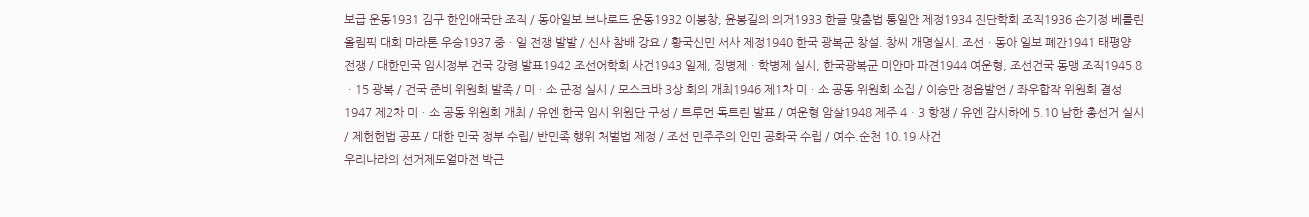보급 운동1931 김구 한인애국단 조직 / 동아일보 브나로드 운동1932 이봉창, 윤봉길의 의거1933 한글 맞춤법 통일안 제정1934 진단학회 조직1936 손기정 베를린 올림픽 대회 마라톤 우승1937 중ㆍ일 전쟁 발발 / 신사 참배 강요 / 황국신민 서사 제정1940 한국 광복군 창설. 창씨 개명실시. 조선ㆍ동아 일보 폐간1941 태평양 전쟁 / 대한민국 임시정부 건국 강령 발표1942 조선어학회 사건1943 일제, 징병제ㆍ학병제 실시, 한국광복군 미안마 파견1944 여운형, 조선건국 동맹 조직1945 8ㆍ15 광복 / 건국 준비 위원회 발족 / 미ㆍ소 군정 실시 / 모스크바 3상 회의 개최1946 제1차 미ㆍ소 공동 위원회 소집 / 이승만 정읍발언 / 좌우합작 위원회 결성1947 제2차 미ㆍ소 공동 위원회 개최 / 유엔 한국 임시 위원단 구성 / 트루먼 독트린 발표 / 여운형 암살1948 제주 4ㆍ3 항쟁 / 유엔 감시하에 5.10 남한 총선거 실시 / 제헌헌법 공포 / 대한 민국 정부 수립/ 반민족 행위 처벌법 제정 / 조선 민주주의 인민 공화국 수립 / 여수.순천 10.19 사건
우리나라의 선거제도얼마전 박근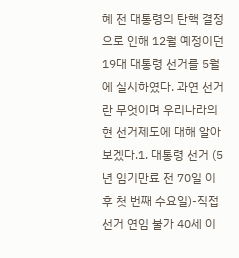혜 전 대통령의 탄핵 결정으로 인해 12월 예정이던 19대 대통령 선거를 5월에 실시하였다. 과연 선거란 무엇이며 우리나라의 현 선거제도에 대해 알아 보겠다.1. 대통령 선거 (5년 임기만료 전 70일 이후 첫 번째 수요일)-직접선거 연임 불가 40세 이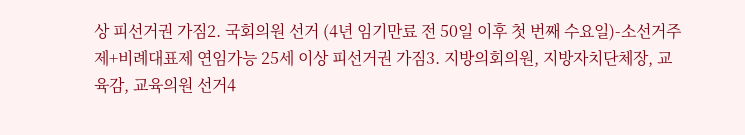상 피선거권 가짐2. 국회의원 선거 (4년 임기만료 전 50일 이후 첫 번째 수요일)-소선거주제+비례대표제 연임가능 25세 이상 피선거권 가짐3. 지방의회의원, 지방자치단체장, 교육감, 교육의원 선거4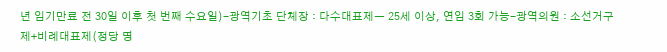년 임기만료 전 30일 이후 첫 번째 수요일)-광역기초 단체장 : 다수대표제ㅡ 25세 이상, 연임 3회 가능-광역의원 : 소선거구제+비례대표제(정당 명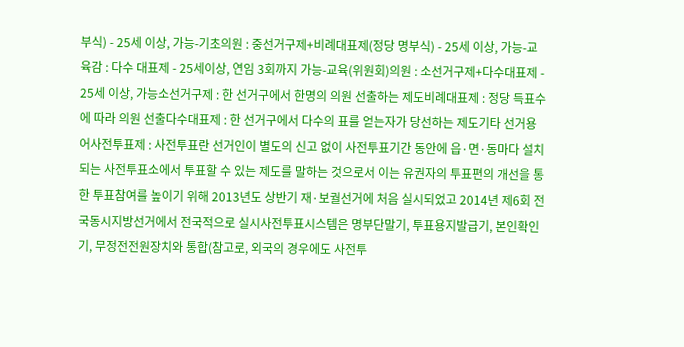부식) - 25세 이상, 가능-기초의원 : 중선거구제+비례대표제(정당 명부식) - 25세 이상, 가능-교육감 : 다수 대표제 - 25세이상, 연임 3회까지 가능-교육(위원회)의원 : 소선거구제+다수대표제 - 25세 이상, 가능소선거구제 : 한 선거구에서 한명의 의원 선출하는 제도비례대표제 : 정당 득표수에 따라 의원 선출다수대표제 : 한 선거구에서 다수의 표를 얻는자가 당선하는 제도기타 선거용어사전투표제 : 사전투표란 선거인이 별도의 신고 없이 사전투표기간 동안에 읍·면·동마다 설치되는 사전투표소에서 투표할 수 있는 제도를 말하는 것으로서 이는 유권자의 투표편의 개선을 통한 투표참여를 높이기 위해 2013년도 상반기 재·보궐선거에 처음 실시되었고 2014년 제6회 전국동시지방선거에서 전국적으로 실시사전투표시스템은 명부단말기, 투표용지발급기, 본인확인기, 무정전전원장치와 통합(참고로, 외국의 경우에도 사전투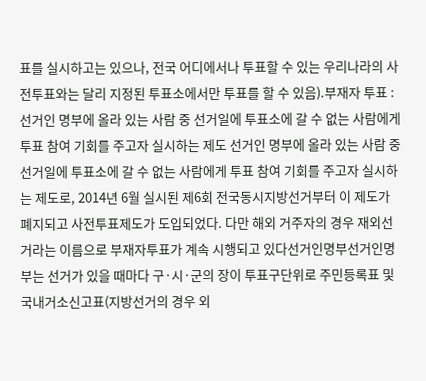표를 실시하고는 있으나, 전국 어디에서나 투표할 수 있는 우리나라의 사전투표와는 달리 지정된 투표소에서만 투표를 할 수 있음).부재자 투표 : 선거인 명부에 올라 있는 사람 중 선거일에 투표소에 갈 수 없는 사람에게 투표 참여 기회를 주고자 실시하는 제도 선거인 명부에 올라 있는 사람 중 선거일에 투표소에 갈 수 없는 사람에게 투표 참여 기회를 주고자 실시하는 제도로, 2014년 6월 실시된 제6회 전국동시지방선거부터 이 제도가 폐지되고 사전투표제도가 도입되었다. 다만 해외 거주자의 경우 재외선거라는 이름으로 부재자투표가 계속 시행되고 있다선거인명부선거인명부는 선거가 있을 때마다 구·시·군의 장이 투표구단위로 주민등록표 및 국내거소신고표(지방선거의 경우 외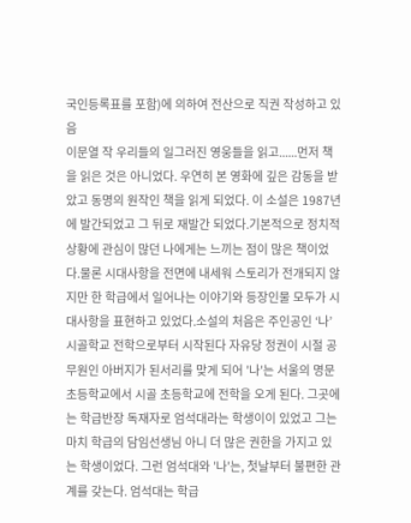국인등록표를 포함)에 의하여 전산으로 직권 작성하고 있음
이문열 작 우리들의 일그러진 영웅들을 읽고......먼저 책을 읽은 것은 아니었다. 우연히 본 영화에 깊은 감동을 받았고 동명의 원작인 책을 읽게 되었다. 이 소설은 1987년에 발간되었고 그 뒤로 재발간 되었다.기본적으로 정치적 상황에 관심이 많던 나에게는 느끼는 점이 많은 책이었다.물론 시대사항을 전면에 내세워 스토리가 전개되지 않지만 한 학급에서 일어나는 이야기와 등장인물 모두가 시대사항을 표현하고 있었다.소설의 처음은 주인공인 ‘나’ 시골학교 전학으로부터 시작된다 자유당 정권이 시절 공무원인 아버지가 된서리를 맞게 되어 '나'는 서울의 명문 초등학교에서 시골 초등학교에 전학을 오게 된다. 그곳에는 학급반장 독재자로 엄석대라는 학생이이 있었고 그는 마치 학급의 담임선생님 아니 더 많은 권한을 가지고 있는 학생이었다. 그런 엄석대와 '나'는, 첫날부터 불편한 관계를 갖는다. 엄석대는 학급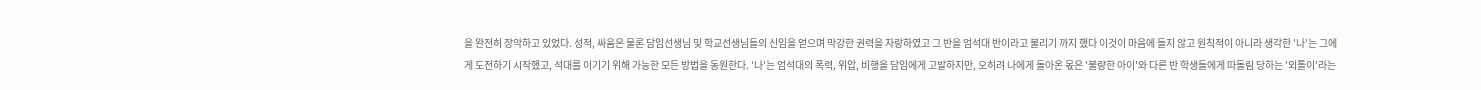을 완전히 장악하고 있었다. 성적, 싸움은 물론 담임선생님 및 학교선생님들의 신임을 얻으며 막강한 권력을 자랑하였고 그 반을 엄석대 반이라고 불리기 까지 했다 이것이 마음에 들지 않고 원칙적이 아니라 생각한 '나'는 그에게 도전하기 시작했고, 석대를 이기기 위해 가능한 모든 방법을 동원한다. '나'는 엄석대의 폭력, 위압, 비행을 담임에게 고발하지만, 오히려 나에게 돌아온 몫은 '불량한 아이'와 다른 반 학생들에게 따돌림 당하는 '외톨이'라는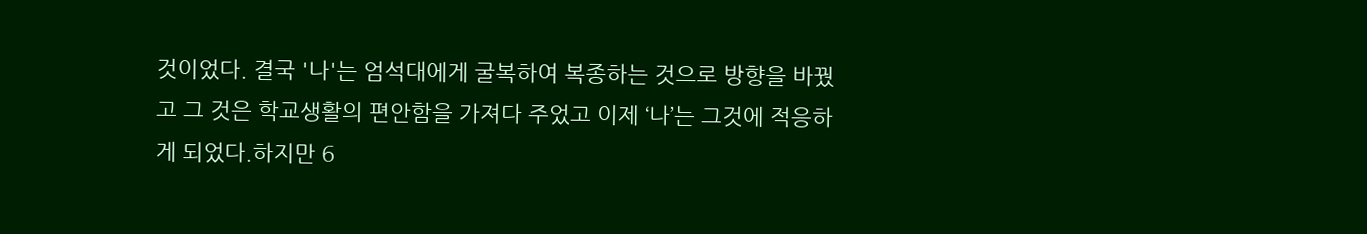것이었다. 결국 '나'는 엄석대에게 굴복하여 복종하는 것으로 방향을 바꿨고 그 것은 학교생활의 편안함을 가져다 주었고 이제 ‘나’는 그것에 적응하게 되었다.하지만 6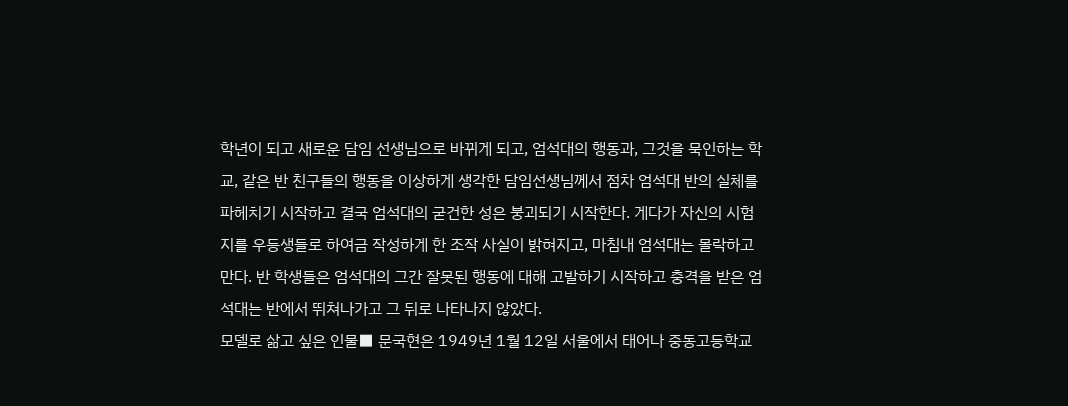학년이 되고 새로운 담임 선생님으로 바뀌게 되고, 엄석대의 행동과, 그것을 묵인하는 학교, 같은 반 친구들의 행동을 이상하게 생각한 담임선생님께서 점차 엄석대 반의 실체를 파헤치기 시작하고 결국 엄석대의 굳건한 성은 붕괴되기 시작한다. 게다가 자신의 시험지를 우등생들로 하여금 작성하게 한 조작 사실이 밝혀지고, 마침내 엄석대는 몰락하고 만다. 반 학생들은 엄석대의 그간 잘못된 행동에 대해 고발하기 시작하고 충격을 받은 엄석대는 반에서 뛰쳐나가고 그 뒤로 나타나지 않았다.
모델로 삶고 싶은 인물■ 문국현은 1949년 1월 12일 서울에서 태어나 중동고등학교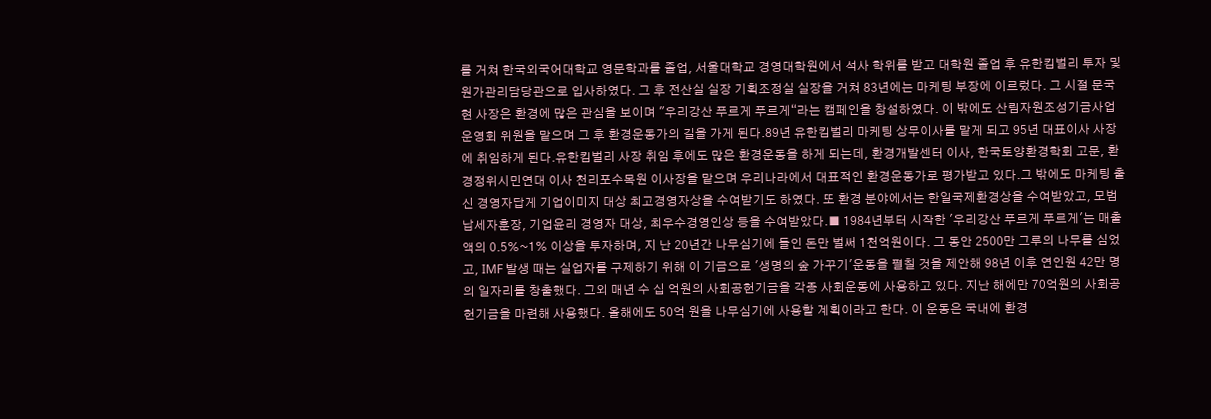를 거쳐 한국외국어대학교 영문학과를 졸업, 서울대학교 경영대학원에서 석사 학위를 받고 대학원 졸업 후 유한킴벌리 투자 및 원가관리담당관으로 입사하였다. 그 후 전산실 실장 기획조정실 실장을 거쳐 83년에는 마케팅 부장에 이르렀다. 그 시절 문국현 사장은 환경에 많은 관심을 보이며 "우리강산 푸르게 푸르게“라는 캠페인을 창설하였다. 이 밖에도 산림자원조성기금사업 운영회 위원을 맡으며 그 후 환경운동가의 길을 가게 된다.89년 유한킴벌리 마케팅 상무이사를 맡게 되고 95년 대표이사 사장에 취임하게 된다.유한킴벌리 사장 취임 후에도 많은 환경운동을 하게 되는데, 환경개발센터 이사, 한국토양환경학회 고문, 환경정위시민연대 이사 천리포수목원 이사장을 맡으며 우리나라에서 대표적인 환경운동가로 평가받고 있다.그 밖에도 마케팅 출신 경영자답게 기업이미지 대상 최고경영자상을 수여받기도 하였다. 또 환경 분야에서는 한일국제환경상을 수여받았고, 모범납세자훈장, 기업윤리 경영자 대상, 최우수경영인상 등을 수여받았다.■ 1984년부터 시작한 '우리강산 푸르게 푸르게'는 매출액의 0.5%~1% 이상을 투자하며, 지 난 20년간 나무심기에 들인 돈만 벌써 1천억원이다. 그 동안 2500만 그루의 나무를 심었 고, IMF 발생 때는 실업자를 구제하기 위해 이 기금으로 '생명의 숲 가꾸기'운동을 펼칠 것을 제안해 98년 이후 연인원 42만 명의 일자리를 창출했다. 그외 매년 수 십 억원의 사회공헌기금을 각종 사회운동에 사용하고 있다. 지난 해에만 70억원의 사회공헌기금을 마련해 사용했다. 올해에도 50억 원을 나무심기에 사용할 계획이라고 한다. 이 운동은 국내에 환경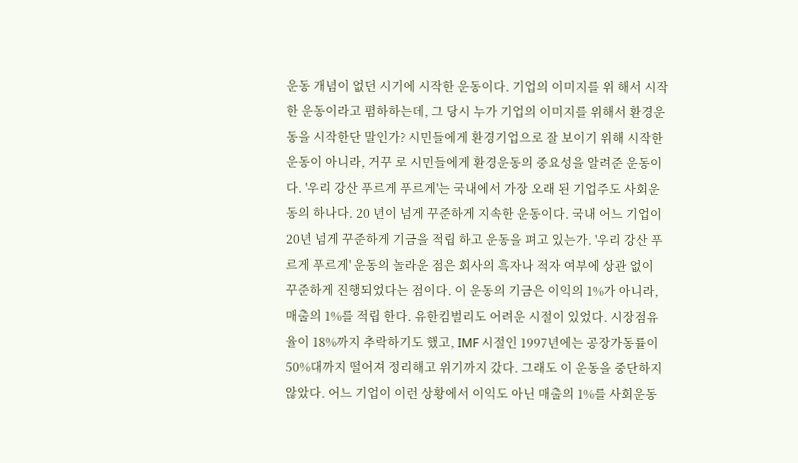운동 개념이 없던 시기에 시작한 운동이다. 기업의 이미지를 위 해서 시작한 운동이라고 폄하하는데, 그 당시 누가 기업의 이미지를 위해서 환경운동을 시작한단 말인가? 시민들에게 환경기업으로 잘 보이기 위해 시작한 운동이 아니라, 거꾸 로 시민들에게 환경운동의 중요성을 알려준 운동이다. '우리 강산 푸르게 푸르게'는 국내에서 가장 오래 된 기업주도 사회운동의 하나다. 20 년이 넘게 꾸준하게 지속한 운동이다. 국내 어느 기업이 20년 넘게 꾸준하게 기금을 적립 하고 운동을 펴고 있는가. '우리 강산 푸르게 푸르게' 운동의 놀라운 점은 회사의 흑자나 적자 여부에 상관 없이 꾸준하게 진행되었다는 점이다. 이 운동의 기금은 이익의 1%가 아니라, 매출의 1%를 적립 한다. 유한킴벌리도 어려운 시절이 있었다. 시장점유율이 18%까지 추락하기도 했고, IMF 시절인 1997년에는 공장가동률이 50%대까지 떨어져 정리해고 위기까지 갔다. 그래도 이 운동을 중단하지 않았다. 어느 기업이 이런 상황에서 이익도 아닌 매출의 1%를 사회운동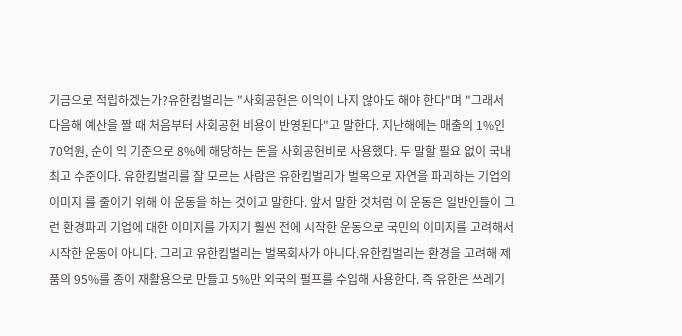기금으로 적립하겠는가?유한킴벌리는 "사회공헌은 이익이 나지 않아도 해야 한다"며 "그래서 다음해 예산을 짤 때 처음부터 사회공헌 비용이 반영된다"고 말한다. 지난해에는 매출의 1%인 70억원, 순이 익 기준으로 8%에 해당하는 돈을 사회공헌비로 사용했다. 두 말할 필요 없이 국내 최고 수준이다. 유한킴벌리를 잘 모르는 사람은 유한킴벌리가 벌목으로 자연을 파괴하는 기업의 이미지 를 줄이기 위해 이 운동을 하는 것이고 말한다. 앞서 말한 것처럼 이 운동은 일반인들이 그런 환경파괴 기업에 대한 이미지를 가지기 훨씬 전에 시작한 운동으로 국민의 이미지를 고려해서 시작한 운동이 아니다. 그리고 유한킴벌리는 벌목회사가 아니다.유한킴벌리는 환경을 고려해 제품의 95%를 종이 재활용으로 만들고 5%만 외국의 펄프를 수입해 사용한다. 즉 유한은 쓰레기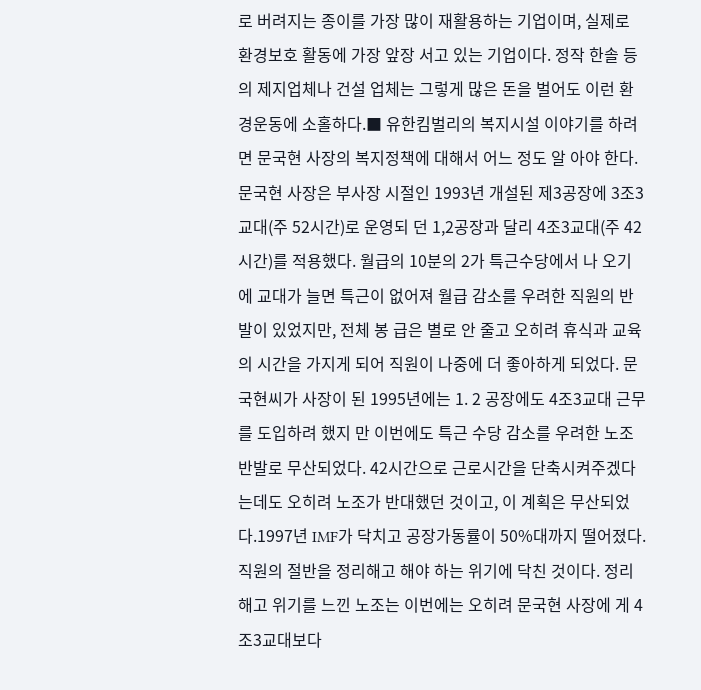로 버려지는 종이를 가장 많이 재활용하는 기업이며, 실제로 환경보호 활동에 가장 앞장 서고 있는 기업이다. 정작 한솔 등의 제지업체나 건설 업체는 그렇게 많은 돈을 벌어도 이런 환경운동에 소홀하다.■ 유한킴벌리의 복지시설 이야기를 하려면 문국현 사장의 복지정책에 대해서 어느 정도 알 아야 한다. 문국현 사장은 부사장 시절인 1993년 개설된 제3공장에 3조3교대(주 52시간)로 운영되 던 1,2공장과 달리 4조3교대(주 42시간)를 적용했다. 월급의 10분의 2가 특근수당에서 나 오기에 교대가 늘면 특근이 없어져 월급 감소를 우려한 직원의 반발이 있었지만, 전체 봉 급은 별로 안 줄고 오히려 휴식과 교육의 시간을 가지게 되어 직원이 나중에 더 좋아하게 되었다. 문국현씨가 사장이 된 1995년에는 1. 2 공장에도 4조3교대 근무를 도입하려 했지 만 이번에도 특근 수당 감소를 우려한 노조 반발로 무산되었다. 42시간으로 근로시간을 단축시켜주겠다는데도 오히려 노조가 반대했던 것이고, 이 계획은 무산되었다.1997년 IMF가 닥치고 공장가동률이 50%대까지 떨어졌다. 직원의 절반을 정리해고 해야 하는 위기에 닥친 것이다. 정리해고 위기를 느낀 노조는 이번에는 오히려 문국현 사장에 게 4조3교대보다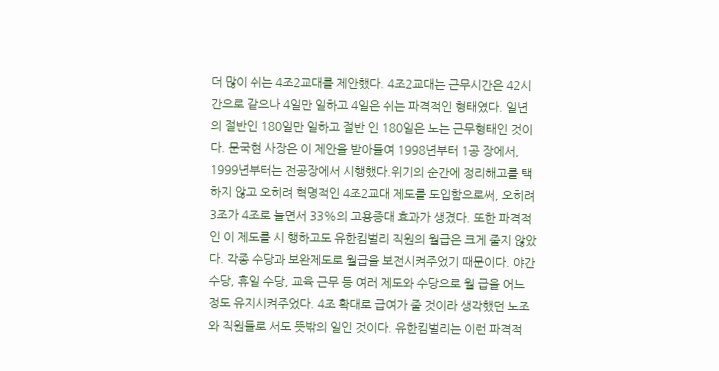더 많이 쉬는 4조2교대를 제안했다. 4조2교대는 근무시간은 42시간으로 같으나 4일만 일하고 4일은 쉬는 파격적인 형태였다. 일년의 절반인 180일만 일하고 절반 인 180일은 노는 근무형태인 것이다. 문국현 사장은 이 제안을 받아들여 1998년부터 1공 장에서, 1999년부터는 전공장에서 시행했다.위기의 순간에 정리해고를 택하지 않고 오히려 혁명적인 4조2교대 제도를 도입함으로써, 오히려 3조가 4조로 늘면서 33%의 고용증대 효과가 생겼다. 또한 파격적인 이 제도를 시 행하고도 유한킴벌리 직원의 월급은 크게 줄지 않았다. 각종 수당과 보완제도로 월급을 보전시켜주었기 때문이다. 야간 수당, 휴일 수당, 교육 근무 등 여러 제도와 수당으로 월 급을 어느 정도 유지시켜주었다. 4조 확대로 급여가 줄 것이라 생각했던 노조와 직원들로 서도 뜻밖의 일인 것이다. 유한킴벌리는 이런 파격적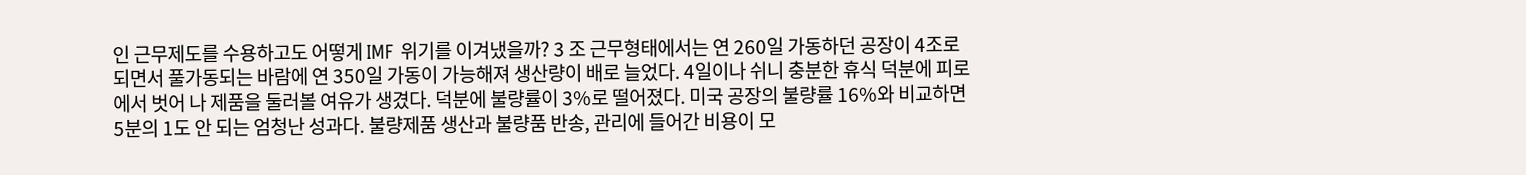인 근무제도를 수용하고도 어떻게 IMF 위기를 이겨냈을까? 3 조 근무형태에서는 연 260일 가동하던 공장이 4조로 되면서 풀가동되는 바람에 연 350일 가동이 가능해져 생산량이 배로 늘었다. 4일이나 쉬니 충분한 휴식 덕분에 피로에서 벗어 나 제품을 둘러볼 여유가 생겼다. 덕분에 불량률이 3%로 떨어졌다. 미국 공장의 불량률 16%와 비교하면 5분의 1도 안 되는 엄청난 성과다. 불량제품 생산과 불량품 반송, 관리에 들어간 비용이 모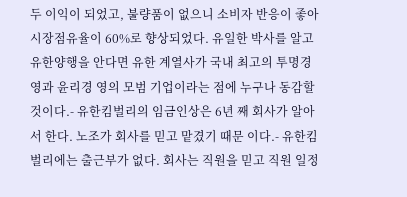두 이익이 되었고, 불량품이 없으니 소비자 반응이 좋아 시장점유율이 60%로 향상되었다. 유일한 박사를 알고 유한양행을 안다면 유한 계열사가 국내 최고의 투명경영과 윤리경 영의 모범 기업이라는 점에 누구나 동감할 것이다.- 유한킴벌리의 임금인상은 6년 째 회사가 알아서 한다. 노조가 회사를 믿고 맡겼기 때문 이다.- 유한킴벌리에는 출근부가 없다. 회사는 직원을 믿고 직원 일정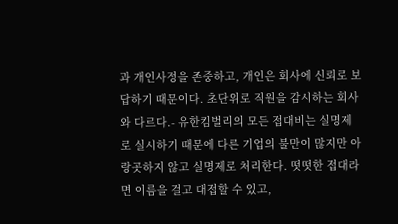과 개인사정을 존중하고, 개인은 회사에 신뢰로 보답하기 때문이다. 초단위로 직원을 감시하는 회사와 다르다.- 유한킴벌리의 모든 접대비는 실명제로 실시하기 때문에 다른 기업의 불만이 많지만 아 랑곳하지 않고 실명제로 처리한다. 떳떳한 접대라면 이름을 걸고 대접할 수 있고,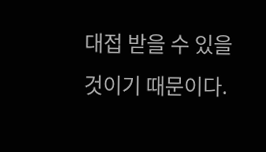대접 받을 수 있을 것이기 때문이다.